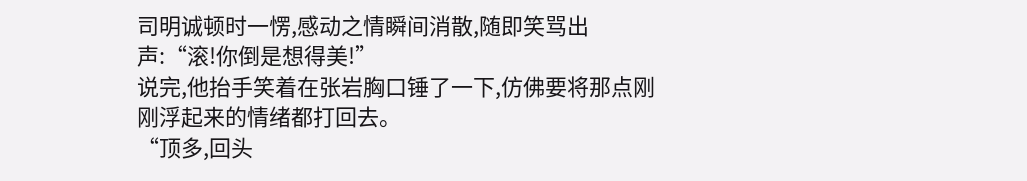司明诚顿时一愣,感动之情瞬间消散,随即笑骂出声:“滚!你倒是想得美!”
说完,他抬手笑着在张岩胸口锤了一下,仿佛要将那点刚刚浮起来的情绪都打回去。
“顶多,回头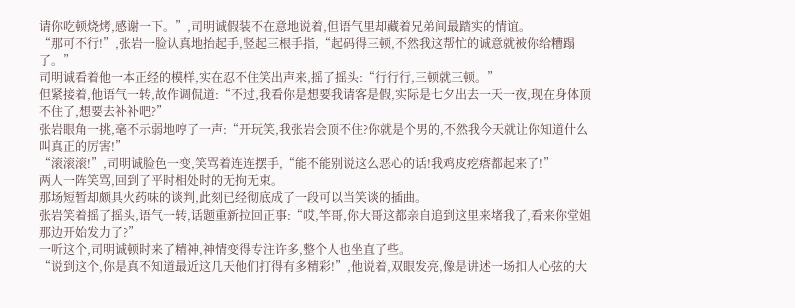请你吃顿烧烤,感谢一下。”,司明诚假装不在意地说着,但语气里却藏着兄弟间最踏实的情谊。
“那可不行!”,张岩一脸认真地抬起手,竖起三根手指,“起码得三顿,不然我这帮忙的诚意就被你给糟蹋了。”
司明诚看着他一本正经的模样,实在忍不住笑出声来,摇了摇头:“行行行,三顿就三顿。”
但紧接着,他语气一转,故作调侃道:“不过,我看你是想要我请客是假,实际是七夕出去一天一夜,现在身体顶不住了,想要去补补吧?”
张岩眼角一挑,毫不示弱地哼了一声:“开玩笑,我张岩会顶不住?你就是个男的,不然我今天就让你知道什么叫真正的厉害!”
“滚滚滚!”,司明诚脸色一变,笑骂着连连摆手,“能不能别说这么恶心的话!我鸡皮疙瘩都起来了!”
两人一阵笑骂,回到了平时相处时的无拘无束。
那场短暂却颇具火药味的谈判,此刻已经彻底成了一段可以当笑谈的插曲。
张岩笑着摇了摇头,语气一转,话题重新拉回正事:“哎,竿哥,你大哥这都亲自追到这里来堵我了,看来你堂姐那边开始发力了?”
一听这个,司明诚顿时来了精神,神情变得专注许多,整个人也坐直了些。
“说到这个,你是真不知道最近这几天他们打得有多精彩!”,他说着,双眼发亮,像是讲述一场扣人心弦的大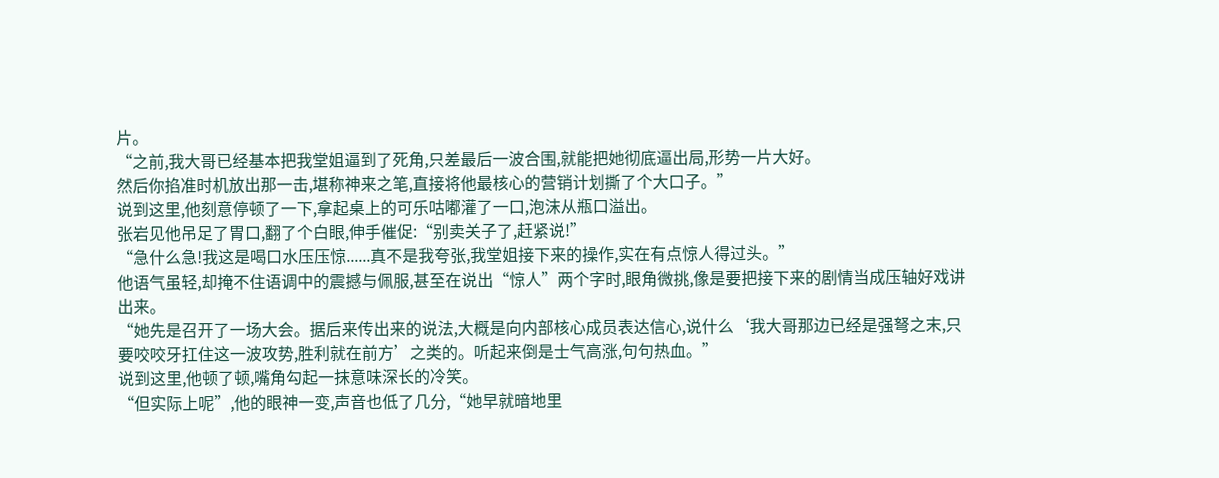片。
“之前,我大哥已经基本把我堂姐逼到了死角,只差最后一波合围,就能把她彻底逼出局,形势一片大好。
然后你掐准时机放出那一击,堪称神来之笔,直接将他最核心的营销计划撕了个大口子。”
说到这里,他刻意停顿了一下,拿起桌上的可乐咕嘟灌了一口,泡沫从瓶口溢出。
张岩见他吊足了胃口,翻了个白眼,伸手催促:“别卖关子了,赶紧说!”
“急什么急!我这是喝口水压压惊......真不是我夸张,我堂姐接下来的操作,实在有点惊人得过头。”
他语气虽轻,却掩不住语调中的震撼与佩服,甚至在说出“惊人”两个字时,眼角微挑,像是要把接下来的剧情当成压轴好戏讲出来。
“她先是召开了一场大会。据后来传出来的说法,大概是向内部核心成员表达信心,说什么‘我大哥那边已经是强弩之末,只要咬咬牙扛住这一波攻势,胜利就在前方’之类的。听起来倒是士气高涨,句句热血。”
说到这里,他顿了顿,嘴角勾起一抹意味深长的冷笑。
“但实际上呢”,他的眼神一变,声音也低了几分,“她早就暗地里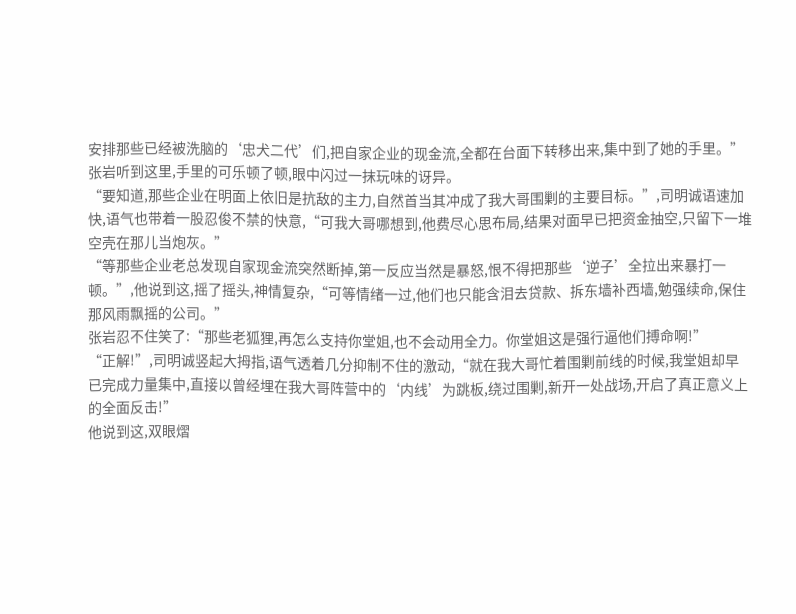安排那些已经被洗脑的‘忠犬二代’们,把自家企业的现金流,全都在台面下转移出来,集中到了她的手里。”
张岩听到这里,手里的可乐顿了顿,眼中闪过一抹玩味的讶异。
“要知道,那些企业在明面上依旧是抗敌的主力,自然首当其冲成了我大哥围剿的主要目标。”,司明诚语速加快,语气也带着一股忍俊不禁的快意,“可我大哥哪想到,他费尽心思布局,结果对面早已把资金抽空,只留下一堆空壳在那儿当炮灰。”
“等那些企业老总发现自家现金流突然断掉,第一反应当然是暴怒,恨不得把那些‘逆子’全拉出来暴打一顿。”,他说到这,摇了摇头,神情复杂,“可等情绪一过,他们也只能含泪去贷款、拆东墙补西墙,勉强续命,保住那风雨飘摇的公司。”
张岩忍不住笑了:“那些老狐狸,再怎么支持你堂姐,也不会动用全力。你堂姐这是强行逼他们搏命啊!”
“正解!”,司明诚竖起大拇指,语气透着几分抑制不住的激动,“就在我大哥忙着围剿前线的时候,我堂姐却早已完成力量集中,直接以曾经埋在我大哥阵营中的‘内线’为跳板,绕过围剿,新开一处战场,开启了真正意义上的全面反击!”
他说到这,双眼熠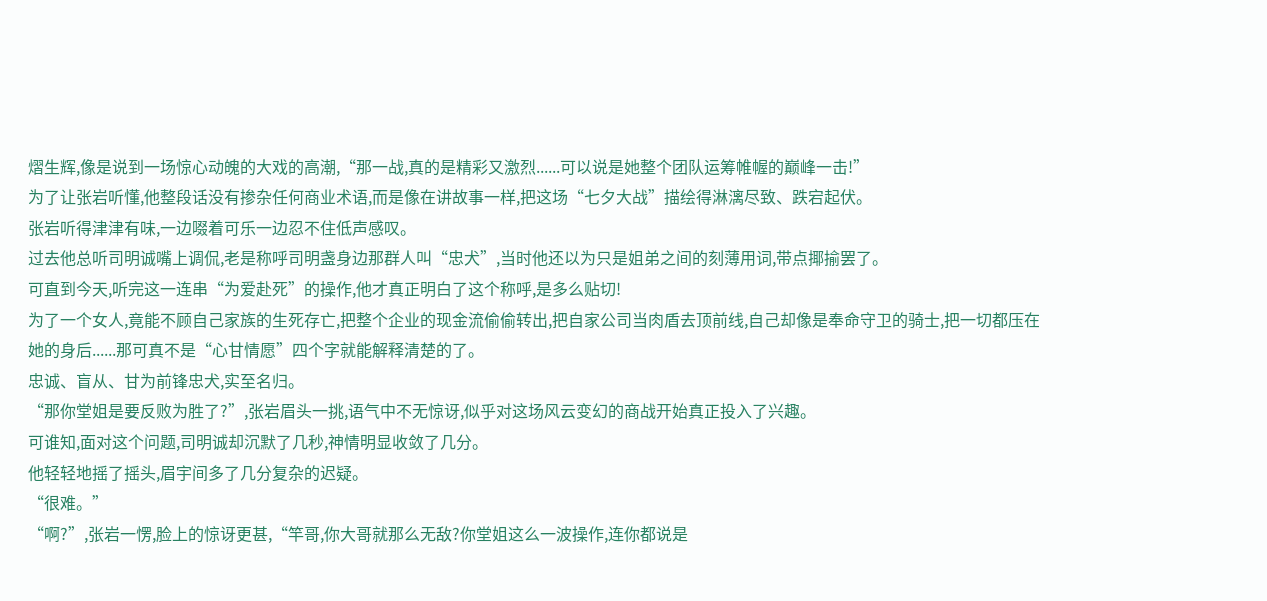熠生辉,像是说到一场惊心动魄的大戏的高潮,“那一战,真的是精彩又激烈......可以说是她整个团队运筹帷幄的巅峰一击!”
为了让张岩听懂,他整段话没有掺杂任何商业术语,而是像在讲故事一样,把这场“七夕大战”描绘得淋漓尽致、跌宕起伏。
张岩听得津津有味,一边啜着可乐一边忍不住低声感叹。
过去他总听司明诚嘴上调侃,老是称呼司明盏身边那群人叫“忠犬”,当时他还以为只是姐弟之间的刻薄用词,带点揶揄罢了。
可直到今天,听完这一连串“为爱赴死”的操作,他才真正明白了这个称呼,是多么贴切!
为了一个女人,竟能不顾自己家族的生死存亡,把整个企业的现金流偷偷转出,把自家公司当肉盾去顶前线,自己却像是奉命守卫的骑士,把一切都压在她的身后......那可真不是“心甘情愿”四个字就能解释清楚的了。
忠诚、盲从、甘为前锋忠犬,实至名归。
“那你堂姐是要反败为胜了?”,张岩眉头一挑,语气中不无惊讶,似乎对这场风云变幻的商战开始真正投入了兴趣。
可谁知,面对这个问题,司明诚却沉默了几秒,神情明显收敛了几分。
他轻轻地摇了摇头,眉宇间多了几分复杂的迟疑。
“很难。”
“啊?”,张岩一愣,脸上的惊讶更甚,“竿哥,你大哥就那么无敌?你堂姐这么一波操作,连你都说是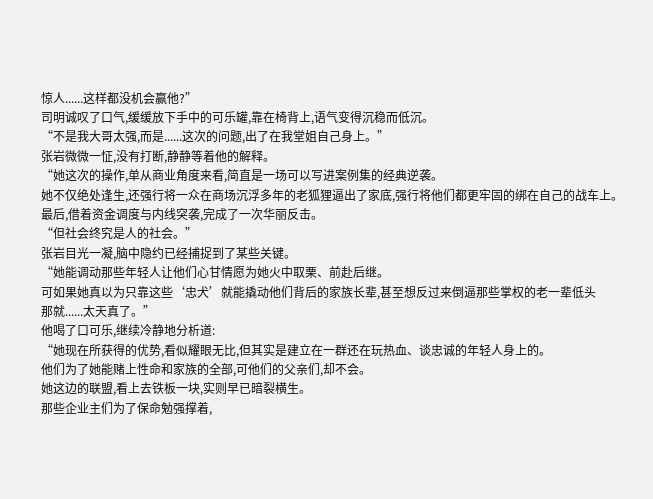惊人......这样都没机会赢他?”
司明诚叹了口气,缓缓放下手中的可乐罐,靠在椅背上,语气变得沉稳而低沉。
“不是我大哥太强,而是......这次的问题,出了在我堂姐自己身上。”
张岩微微一怔,没有打断,静静等着他的解释。
“她这次的操作,单从商业角度来看,简直是一场可以写进案例集的经典逆袭。
她不仅绝处逢生,还强行将一众在商场沉浮多年的老狐狸逼出了家底,强行将他们都更牢固的绑在自己的战车上。
最后,借着资金调度与内线突袭,完成了一次华丽反击。
“但社会终究是人的社会。”
张岩目光一凝,脑中隐约已经捕捉到了某些关键。
“她能调动那些年轻人让他们心甘情愿为她火中取栗、前赴后继。
可如果她真以为只靠这些‘忠犬’就能撬动他们背后的家族长辈,甚至想反过来倒逼那些掌权的老一辈低头
那就......太天真了。”
他喝了口可乐,继续冷静地分析道:
“她现在所获得的优势,看似耀眼无比,但其实是建立在一群还在玩热血、谈忠诚的年轻人身上的。
他们为了她能赌上性命和家族的全部,可他们的父亲们,却不会。
她这边的联盟,看上去铁板一块,实则早已暗裂横生。
那些企业主们为了保命勉强撑着,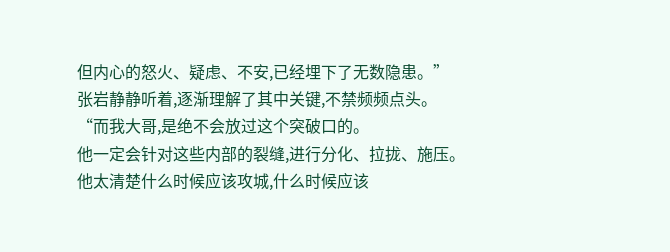但内心的怒火、疑虑、不安,已经埋下了无数隐患。”
张岩静静听着,逐渐理解了其中关键,不禁频频点头。
“而我大哥,是绝不会放过这个突破口的。
他一定会针对这些内部的裂缝,进行分化、拉拢、施压。
他太清楚什么时候应该攻城,什么时候应该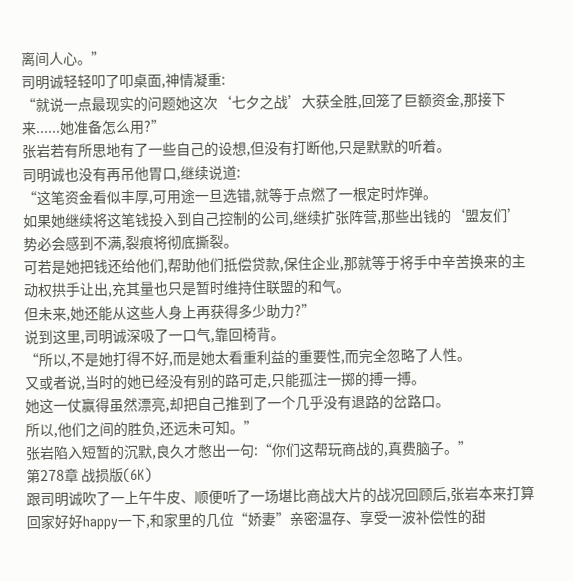离间人心。”
司明诚轻轻叩了叩桌面,神情凝重:
“就说一点最现实的问题她这次‘七夕之战’大获全胜,回笼了巨额资金,那接下来......她准备怎么用?”
张岩若有所思地有了一些自己的设想,但没有打断他,只是默默的听着。
司明诚也没有再吊他胃口,继续说道:
“这笔资金看似丰厚,可用途一旦选错,就等于点燃了一根定时炸弹。
如果她继续将这笔钱投入到自己控制的公司,继续扩张阵营,那些出钱的‘盟友们’势必会感到不满,裂痕将彻底撕裂。
可若是她把钱还给他们,帮助他们抵偿贷款,保住企业,那就等于将手中辛苦换来的主动权拱手让出,充其量也只是暂时维持住联盟的和气。
但未来,她还能从这些人身上再获得多少助力?”
说到这里,司明诚深吸了一口气,靠回椅背。
“所以,不是她打得不好,而是她太看重利益的重要性,而完全忽略了人性。
又或者说,当时的她已经没有别的路可走,只能孤注一掷的搏一搏。
她这一仗赢得虽然漂亮,却把自己推到了一个几乎没有退路的岔路口。
所以,他们之间的胜负,还远未可知。”
张岩陷入短暂的沉默,良久才憋出一句:“你们这帮玩商战的,真费脑子。”
第278章 战损版(6K)
跟司明诚吹了一上午牛皮、顺便听了一场堪比商战大片的战况回顾后,张岩本来打算回家好好happy一下,和家里的几位“娇妻”亲密温存、享受一波补偿性的甜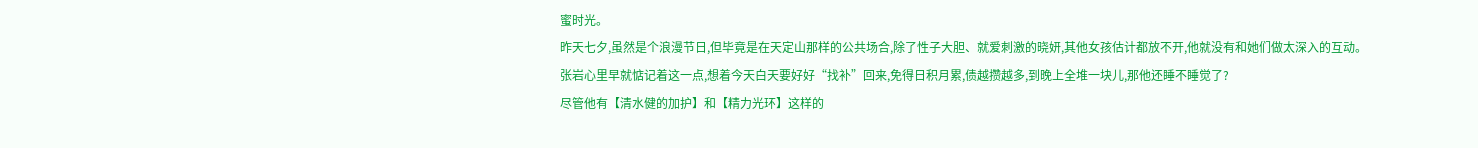蜜时光。
昨天七夕,虽然是个浪漫节日,但毕竟是在天定山那样的公共场合,除了性子大胆、就爱刺激的晓妍,其他女孩估计都放不开,他就没有和她们做太深入的互动。
张岩心里早就惦记着这一点,想着今天白天要好好“找补”回来,免得日积月累,债越攒越多,到晚上全堆一块儿,那他还睡不睡觉了?
尽管他有【清水健的加护】和【精力光环】这样的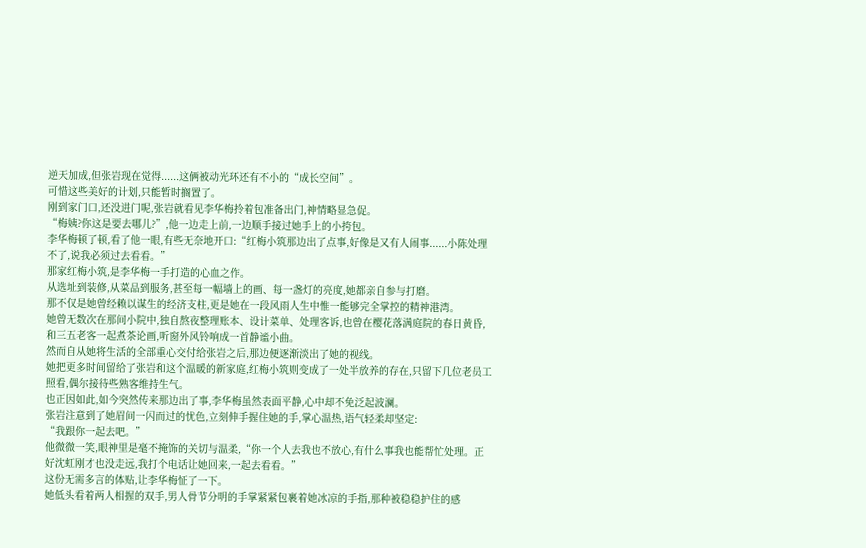逆天加成,但张岩现在觉得......这俩被动光环还有不小的“成长空间”。
可惜这些美好的计划,只能暂时搁置了。
刚到家门口,还没进门呢,张岩就看见李华梅拎着包准备出门,神情略显急促。
“梅姨?你这是要去哪儿?”,他一边走上前,一边顺手接过她手上的小挎包。
李华梅顿了顿,看了他一眼,有些无奈地开口:“红梅小筑那边出了点事,好像是又有人闹事......小陈处理不了,说我必须过去看看。”
那家红梅小筑,是李华梅一手打造的心血之作。
从选址到装修,从菜品到服务,甚至每一幅墙上的画、每一盏灯的亮度,她都亲自参与打磨。
那不仅是她曾经赖以谋生的经济支柱,更是她在一段风雨人生中惟一能够完全掌控的精神港湾。
她曾无数次在那间小院中,独自熬夜整理账本、设计菜单、处理客诉,也曾在樱花落满庭院的春日黄昏,和三五老客一起煮茶论画,听窗外风铃响成一首静谧小曲。
然而自从她将生活的全部重心交付给张岩之后,那边便逐渐淡出了她的视线。
她把更多时间留给了张岩和这个温暖的新家庭,红梅小筑则变成了一处半放养的存在,只留下几位老员工照看,偶尔接待些熟客维持生气。
也正因如此,如今突然传来那边出了事,李华梅虽然表面平静,心中却不免泛起波澜。
张岩注意到了她眉间一闪而过的忧色,立刻伸手握住她的手,掌心温热,语气轻柔却坚定:
“我跟你一起去吧。”
他微微一笑,眼神里是毫不掩饰的关切与温柔,“你一个人去我也不放心,有什么事我也能帮忙处理。正好沈虹刚才也没走远,我打个电话让她回来,一起去看看。”
这份无需多言的体贴,让李华梅怔了一下。
她低头看着两人相握的双手,男人骨节分明的手掌紧紧包裹着她冰凉的手指,那种被稳稳护住的感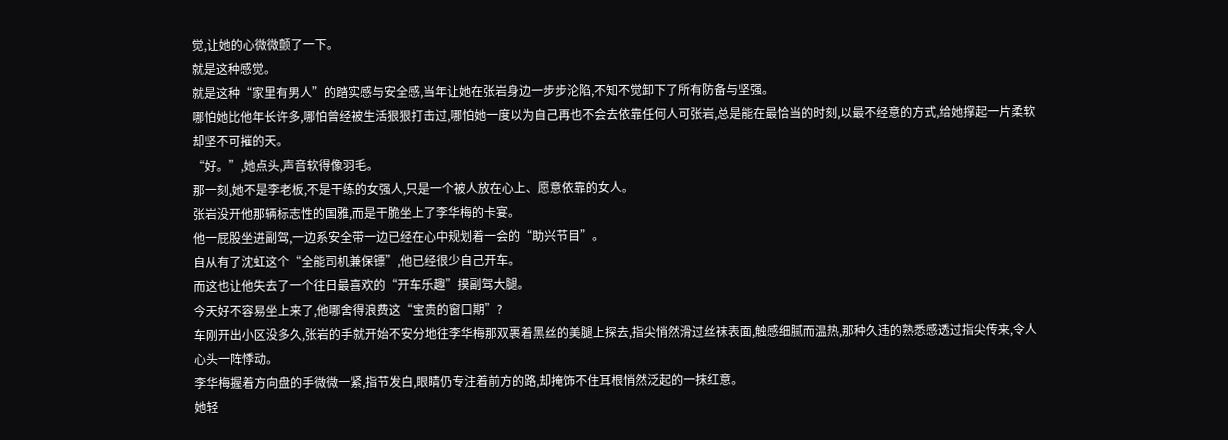觉,让她的心微微颤了一下。
就是这种感觉。
就是这种“家里有男人”的踏实感与安全感,当年让她在张岩身边一步步沦陷,不知不觉卸下了所有防备与坚强。
哪怕她比他年长许多,哪怕曾经被生活狠狠打击过,哪怕她一度以为自己再也不会去依靠任何人可张岩,总是能在最恰当的时刻,以最不经意的方式,给她撑起一片柔软却坚不可摧的天。
“好。”,她点头,声音软得像羽毛。
那一刻,她不是李老板,不是干练的女强人,只是一个被人放在心上、愿意依靠的女人。
张岩没开他那辆标志性的国雅,而是干脆坐上了李华梅的卡宴。
他一屁股坐进副驾,一边系安全带一边已经在心中规划着一会的“助兴节目”。
自从有了沈虹这个“全能司机兼保镖”,他已经很少自己开车。
而这也让他失去了一个往日最喜欢的“开车乐趣”摸副驾大腿。
今天好不容易坐上来了,他哪舍得浪费这“宝贵的窗口期”?
车刚开出小区没多久,张岩的手就开始不安分地往李华梅那双裹着黑丝的美腿上探去,指尖悄然滑过丝袜表面,触感细腻而温热,那种久违的熟悉感透过指尖传来,令人心头一阵悸动。
李华梅握着方向盘的手微微一紧,指节发白,眼睛仍专注着前方的路,却掩饰不住耳根悄然泛起的一抹红意。
她轻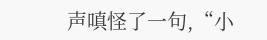声嗔怪了一句,“小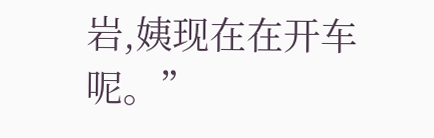岩,姨现在在开车呢。”